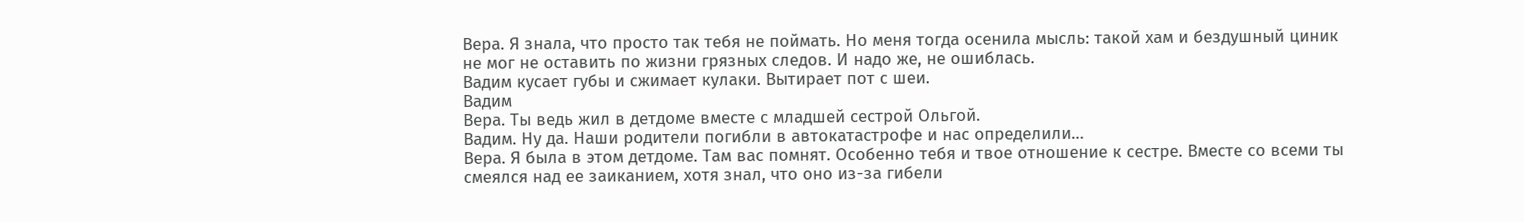Вера. Я знала, что просто так тебя не поймать. Но меня тогда осенила мысль: такой хам и бездушный циник не мог не оставить по жизни грязных следов. И надо же, не ошиблась.
Вадим кусает губы и сжимает кулаки. Вытирает пот с шеи.
Вадим
Вера. Ты ведь жил в детдоме вместе с младшей сестрой Ольгой.
Вадим. Ну да. Наши родители погибли в автокатастрофе и нас определили…
Вера. Я была в этом детдоме. Там вас помнят. Особенно тебя и твое отношение к сестре. Вместе со всеми ты смеялся над ее заиканием, хотя знал, что оно из-за гибели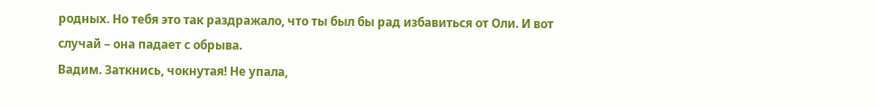родных. Но тебя это так раздражало, что ты был бы рад избавиться от Оли. И вот случай – она падает с обрыва.
Вадим. Заткнись, чокнутая! Не упала,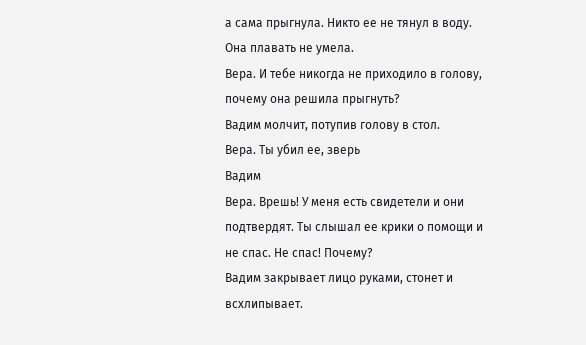а сама прыгнула. Никто ее не тянул в воду. Она плавать не умела.
Вера. И тебе никогда не приходило в голову, почему она решила прыгнуть?
Вадим молчит, потупив голову в стол.
Вера. Ты убил ее, зверь
Вадим
Вера. Врешь! У меня есть свидетели и они подтвердят. Ты слышал ее крики о помощи и не спас. Не спас! Почему?
Вадим закрывает лицо руками, стонет и всхлипывает.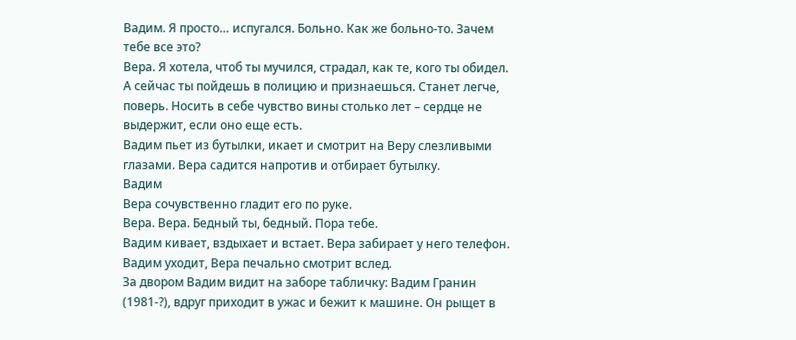Вадим. Я просто… испугался. Больно. Как же больно-то. Зачем тебе все это?
Вера. Я хотела, чтоб ты мучился, страдал, как те, кого ты обидел. А сейчас ты пойдешь в полицию и признаешься. Станет легче, поверь. Носить в себе чувство вины столько лет – сердце не выдержит, если оно еще есть.
Вадим пьет из бутылки, икает и смотрит на Веру слезливыми глазами. Вера садится напротив и отбирает бутылку.
Вадим
Вера сочувственно гладит его по руке.
Вера. Вера. Бедный ты, бедный. Пора тебе.
Вадим кивает, вздыхает и встает. Вера забирает у него телефон. Вадим уходит, Вера печально смотрит вслед.
За двором Вадим видит на заборе табличку: Вадим Гранин (1981-?), вдруг приходит в ужас и бежит к машине. Он рыщет в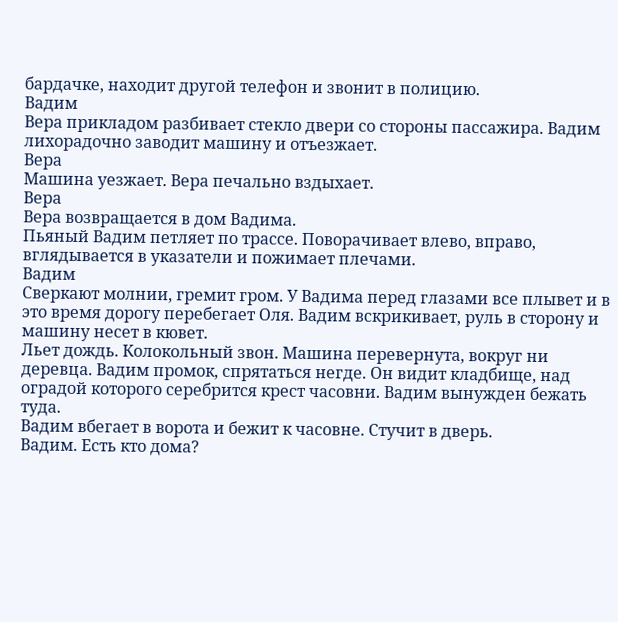бардачке, находит другой телефон и звонит в полицию.
Вадим
Вера прикладом разбивает стекло двери со стороны пассажира. Вадим лихорадочно заводит машину и отъезжает.
Вера
Машина уезжает. Вера печально вздыхает.
Вера
Вера возвращается в дом Вадима.
Пьяный Вадим петляет по трассе. Поворачивает влево, вправо, вглядывается в указатели и пожимает плечами.
Вадим
Сверкают молнии, гремит гром. У Вадима перед глазами все плывет и в это время дорогу перебегает Оля. Вадим вскрикивает, руль в сторону и машину несет в кювет.
Льет дождь. Колокольный звон. Машина перевернута, вокруг ни деревца. Вадим промок, спрятаться негде. Он видит кладбище, над оградой которого серебрится крест часовни. Вадим вынужден бежать туда.
Вадим вбегает в ворота и бежит к часовне. Стучит в дверь.
Вадим. Есть кто дома?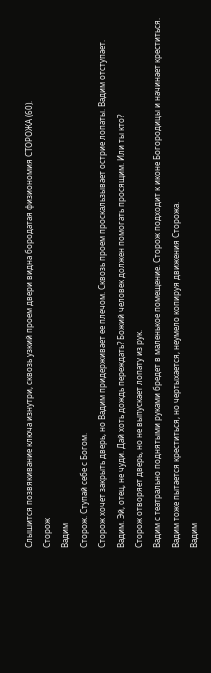Слышится позвякивание ключа изнутри, сквозь узкий проем двери видна бородатая физиономия СТОРОЖА (60).
Сторож
Вадим
Сторож. Ступай себе с Богом.
Сторож хочет закрыть дверь, но Вадим придерживает ее плечом. Сквозь проем проскальзывает острие лопаты. Вадим отступает.
Вадим. Эй, отец, не чуди. Дай хоть дождь переждать? Божий человек должен помогать просящим. Или ты кто?
Сторож отворяет дверь, но не выпускает лопату из рук.
Вадим с театрально поднятыми руками бредет в маленькое помещение. Сторож подходит к иконе Богородицы и начинает креститься. Вадим тоже пытается креститься, но чертыхается, неумело копируя движения Сторожа.
Вадим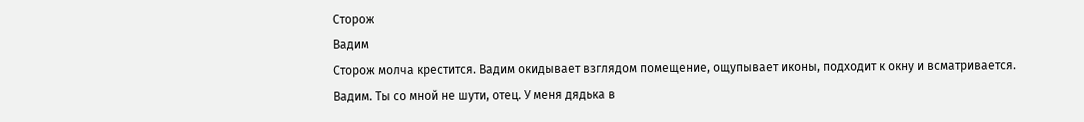Сторож
Вадим
Сторож молча крестится. Вадим окидывает взглядом помещение, ощупывает иконы, подходит к окну и всматривается.
Вадим. Ты со мной не шути, отец. У меня дядька в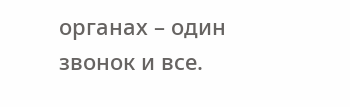органах – один звонок и все.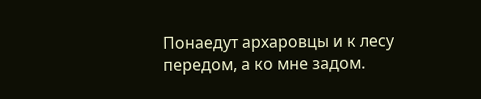Понаедут архаровцы и к лесу передом, а ко мне задом.